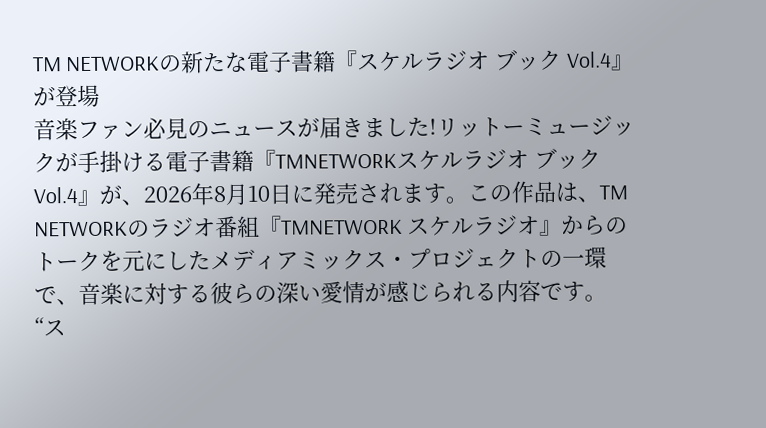TM NETWORKの新たな電子書籍『スケルラジオ ブック Vol.4』が登場
音楽ファン必見のニュースが届きました!リットーミュージックが手掛ける電子書籍『TMNETWORKスケルラジオ ブック Vol.4』が、2026年8月10日に発売されます。この作品は、TM NETWORKのラジオ番組『TMNETWORK スケルラジオ』からのトークを元にしたメディアミックス・プロジェクトの一環で、音楽に対する彼らの深い愛情が感じられる内容です。
“ス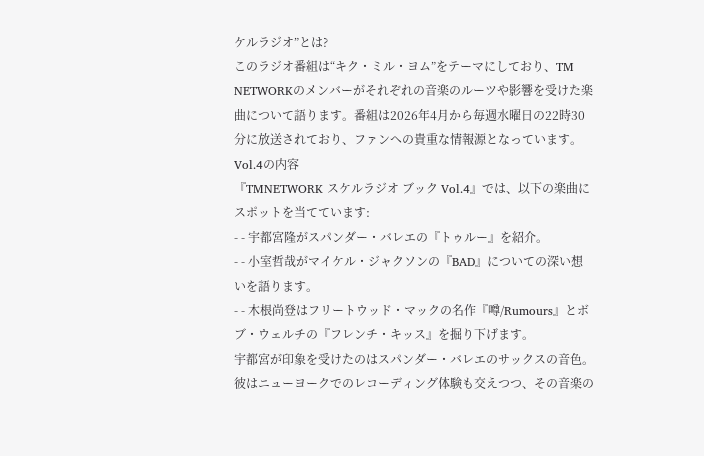ケルラジオ”とは?
このラジオ番組は“キク・ミル・ヨム”をテーマにしており、TM NETWORKのメンバーがそれぞれの音楽のルーツや影響を受けた楽曲について語ります。番組は2026年4月から毎週水曜日の22時30分に放送されており、ファンへの貴重な情報源となっています。
Vol.4の内容
『TMNETWORK スケルラジオ ブック Vol.4』では、以下の楽曲にスポットを当てています:
- - 宇都宮隆がスパンダー・バレエの『トゥルー』を紹介。
- - 小室哲哉がマイケル・ジャクソンの『BAD』についての深い想いを語ります。
- - 木根尚登はフリートウッド・マックの名作『噂/Rumours』とボブ・ウェルチの『フレンチ・キッス』を掘り下げます。
宇都宮が印象を受けたのはスパンダー・バレエのサックスの音色。彼はニューヨークでのレコーディング体験も交えつつ、その音楽の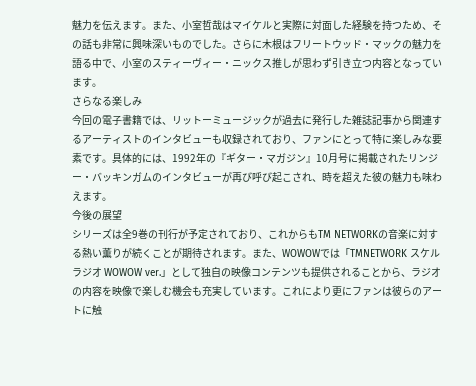魅力を伝えます。また、小室哲哉はマイケルと実際に対面した経験を持つため、その話も非常に興味深いものでした。さらに木根はフリートウッド・マックの魅力を語る中で、小室のスティーヴィー・ニックス推しが思わず引き立つ内容となっています。
さらなる楽しみ
今回の電子書籍では、リットーミュージックが過去に発行した雑誌記事から関連するアーティストのインタビューも収録されており、ファンにとって特に楽しみな要素です。具体的には、1992年の『ギター・マガジン』10月号に掲載されたリンジー・バッキンガムのインタビューが再び呼び起こされ、時を超えた彼の魅力も味わえます。
今後の展望
シリーズは全9巻の刊行が予定されており、これからもTM NETWORKの音楽に対する熱い薫りが続くことが期待されます。また、WOWOWでは「TMNETWORK スケルラジオ WOWOW ver.」として独自の映像コンテンツも提供されることから、ラジオの内容を映像で楽しむ機会も充実しています。これにより更にファンは彼らのアートに触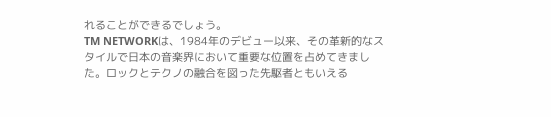れることができるでしょう。
TM NETWORKは、1984年のデビュー以来、その革新的なスタイルで日本の音楽界において重要な位置を占めてきました。ロックとテクノの融合を図った先駆者ともいえる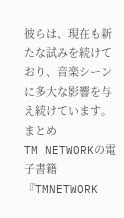彼らは、現在も新たな試みを続けており、音楽シーンに多大な影響を与え続けています。
まとめ
TM NETWORKの電子書籍『TMNETWORK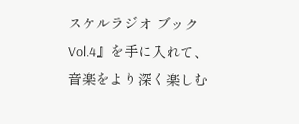スケルラジオ ブック Vol.4』を手に入れて、音楽をより深く楽しむ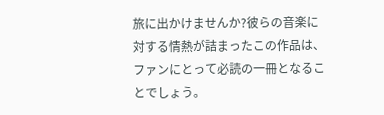旅に出かけませんか?彼らの音楽に対する情熱が詰まったこの作品は、ファンにとって必読の一冊となることでしょう。